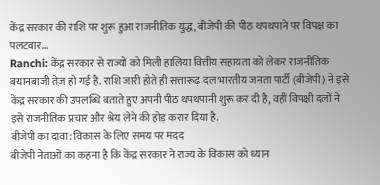केंद्र सरकार की राशि पर शुरू हुआ राजनीतिक युद्ध, बीजेपी की पीठ थपथपाने पर विपक्ष का पलटवार...
Ranchi: केंद्र सरकार से राज्यों को मिली हालिया वित्तीय सहायता को लेकर राजनीतिक बयानबाजी तेज़ हो गई है. राशि जारी होते ही सत्तारूढ़ दल भारतीय जनता पार्टी (बीजेपी) ने इसे केंद्र सरकार की उपलब्धि बताते हुए अपनी पीठ थपथपानी शुरू कर दी है, वहीं विपक्षी दलों ने इसे राजनीतिक प्रचार और श्रेय लेने की होड़ करार दिया है.
बीजेपी का दावा: विकास के लिए समय पर मदद
बीजेपी नेताओं का कहना है कि केंद्र सरकार ने राज्य के विकास को ध्यान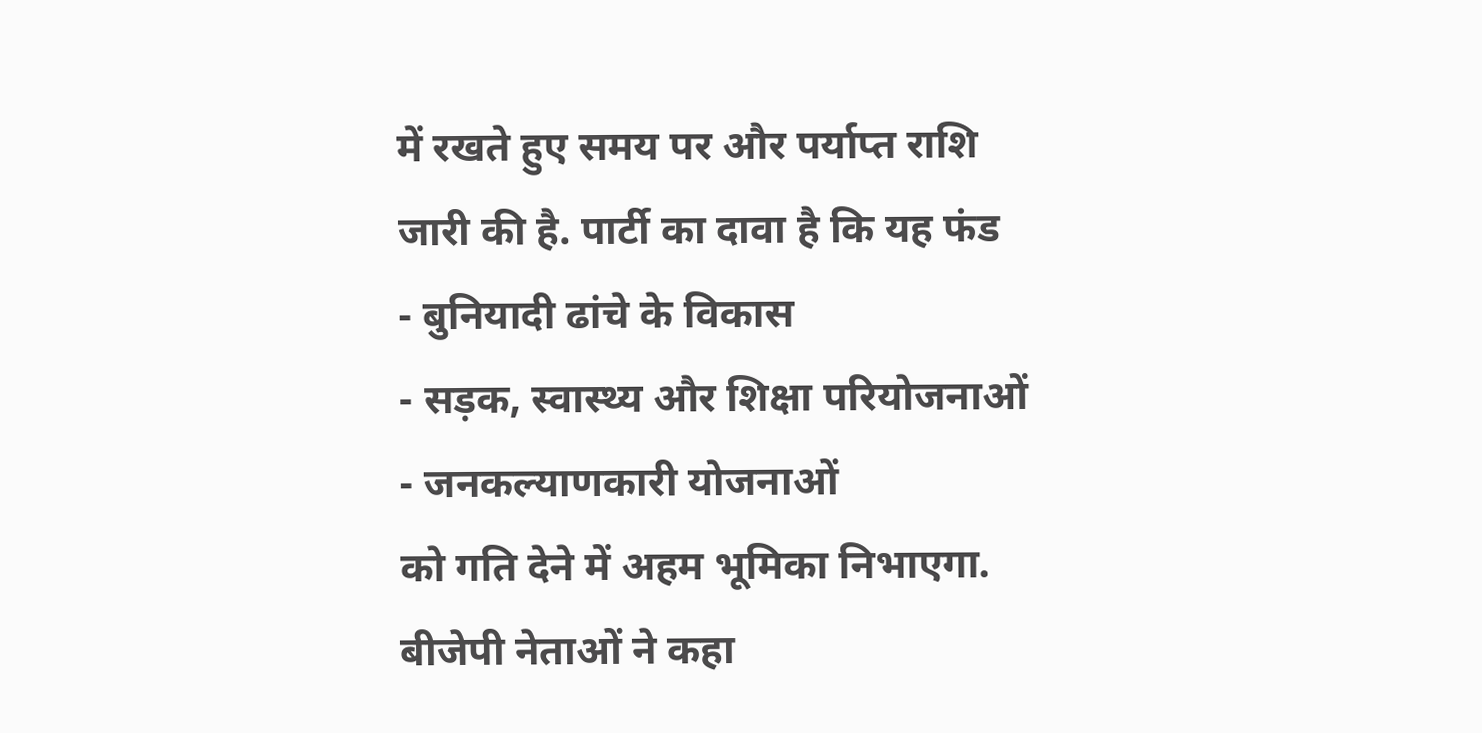में रखते हुए समय पर और पर्याप्त राशि जारी की है. पार्टी का दावा है कि यह फंड
- बुनियादी ढांचे के विकास
- सड़क, स्वास्थ्य और शिक्षा परियोजनाओं
- जनकल्याणकारी योजनाओं
को गति देने में अहम भूमिका निभाएगा.
बीजेपी नेताओं ने कहा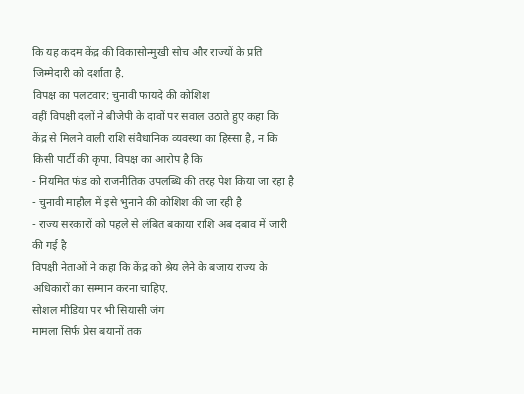कि यह कदम केंद्र की विकासोन्मुखी सोच और राज्यों के प्रति जिम्मेदारी को दर्शाता है.
विपक्ष का पलटवार: चुनावी फायदे की कोशिश
वहीं विपक्षी दलों ने बीजेपी के दावों पर सवाल उठाते हुए कहा कि केंद्र से मिलने वाली राशि संवैधानिक व्यवस्था का हिस्सा है, न कि किसी पार्टी की कृपा. विपक्ष का आरोप है कि
- नियमित फंड को राजनीतिक उपलब्धि की तरह पेश किया जा रहा है
- चुनावी माहौल में इसे भुनाने की कोशिश की जा रही है
- राज्य सरकारों को पहले से लंबित बकाया राशि अब दबाव में जारी की गई है
विपक्षी नेताओं ने कहा कि केंद्र को श्रेय लेने के बजाय राज्य के अधिकारों का सम्मान करना चाहिए.
सोशल मीडिया पर भी सियासी जंग
मामला सिर्फ प्रेस बयानों तक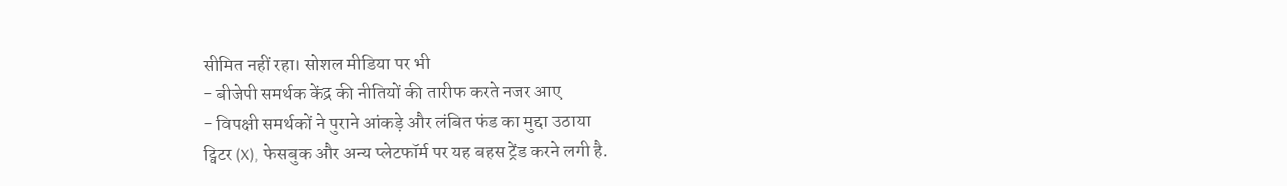सीमित नहीं रहा। सोशल मीडिया पर भी
- बीजेपी समर्थक केंद्र की नीतियों की तारीफ करते नजर आए
- विपक्षी समर्थकों ने पुराने आंकड़े और लंबित फंड का मुद्दा उठाया
ट्विटर (X), फेसबुक और अन्य प्लेटफॉर्म पर यह बहस ट्रेंड करने लगी है.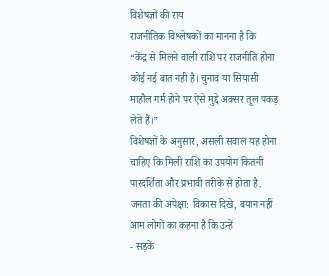विशेषज्ञों की राय
राजनीतिक विश्लेषकों का मानना है कि
“केंद्र से मिलने वाली राशि पर राजनीति होना कोई नई बात नहीं है। चुनाव या सियासी माहौल गर्म होने पर ऐसे मुद्दे अक्सर तूल पकड़ लेते हैं।”
विशेषज्ञों के अनुसार, असली सवाल यह होना चाहिए कि मिली राशि का उपयोग कितनी पारदर्शिता और प्रभावी तरीके से होता है.
जनता की अपेक्षा: विकास दिखे, बयान नहीं
आम लोगों का कहना है कि उन्हें
- सड़कें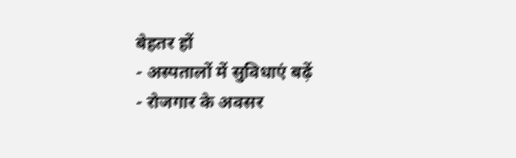बेहतर हों
- अस्पतालों में सुविधाएं बढ़ें
- रोजगार के अवसर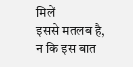मिलें
इससे मतलब है, न कि इस बात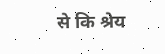से कि श्रेय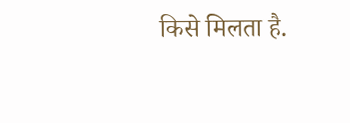किसे मिलता है.